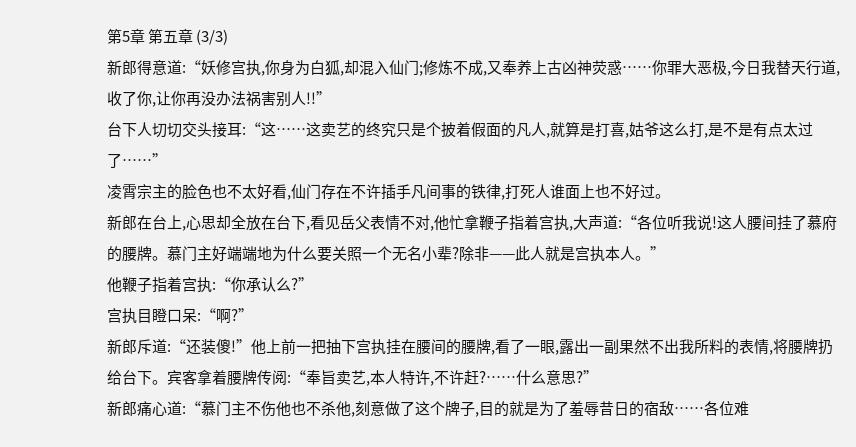第5章 第五章 (3/3)
新郎得意道:“妖修宫执,你身为白狐,却混入仙门;修炼不成,又奉养上古凶神荧惑……你罪大恶极,今日我替天行道,收了你,让你再没办法祸害别人!!”
台下人切切交头接耳:“这……这卖艺的终究只是个披着假面的凡人,就算是打喜,姑爷这么打,是不是有点太过了……”
凌霄宗主的脸色也不太好看,仙门存在不许插手凡间事的铁律,打死人谁面上也不好过。
新郎在台上,心思却全放在台下,看见岳父表情不对,他忙拿鞭子指着宫执,大声道:“各位听我说!这人腰间挂了慕府的腰牌。慕门主好端端地为什么要关照一个无名小辈?除非——此人就是宫执本人。”
他鞭子指着宫执:“你承认么?”
宫执目瞪口呆:“啊?”
新郎斥道:“还装傻!”他上前一把抽下宫执挂在腰间的腰牌,看了一眼,露出一副果然不出我所料的表情,将腰牌扔给台下。宾客拿着腰牌传阅:“奉旨卖艺,本人特许,不许赶?……什么意思?”
新郎痛心道:“慕门主不伤他也不杀他,刻意做了这个牌子,目的就是为了羞辱昔日的宿敌……各位难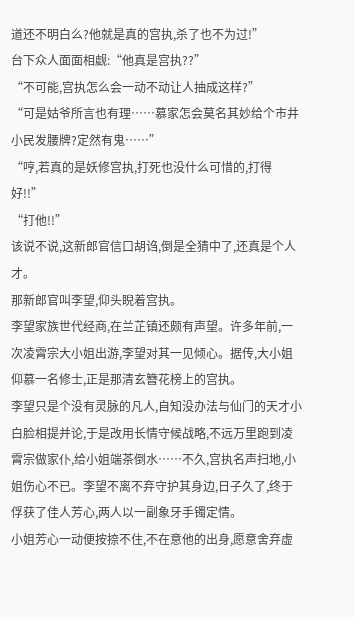道还不明白么?他就是真的宫执,杀了也不为过!”
台下众人面面相觑:“他真是宫执??”
“不可能,宫执怎么会一动不动让人抽成这样?”
“可是姑爷所言也有理……慕家怎会莫名其妙给个市井小民发腰牌?定然有鬼……”
“哼,若真的是妖修宫执,打死也没什么可惜的,打得好!!”
“打他!!”
该说不说,这新郎官信口胡诌,倒是全猜中了,还真是个人才。
那新郎官叫李望,仰头睨着宫执。
李望家族世代经商,在兰芷镇还颇有声望。许多年前,一次凌霄宗大小姐出游,李望对其一见倾心。据传,大小姐仰慕一名修士,正是那清玄簪花榜上的宫执。
李望只是个没有灵脉的凡人,自知没办法与仙门的天才小白脸相提并论,于是改用长情守候战略,不远万里跑到凌霄宗做家仆,给小姐端茶倒水……不久,宫执名声扫地,小姐伤心不已。李望不离不弃守护其身边,日子久了,终于俘获了佳人芳心,两人以一副象牙手镯定情。
小姐芳心一动便按捺不住,不在意他的出身,愿意舍弃虚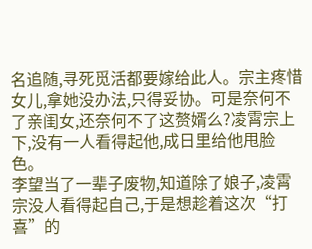名追随,寻死觅活都要嫁给此人。宗主疼惜女儿,拿她没办法,只得妥协。可是奈何不了亲闺女,还奈何不了这赘婿么?凌霄宗上下,没有一人看得起他,成日里给他甩脸色。
李望当了一辈子废物,知道除了娘子,凌霄宗没人看得起自己,于是想趁着这次“打喜”的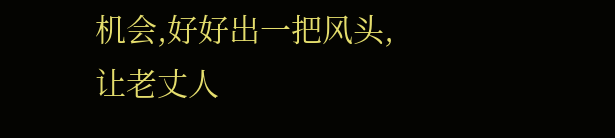机会,好好出一把风头,让老丈人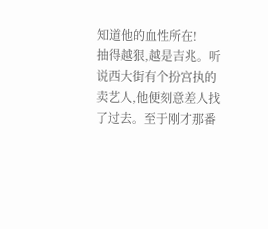知道他的血性所在!
抽得越狠,越是吉兆。听说西大街有个扮宫执的卖艺人,他便刻意差人找了过去。至于刚才那番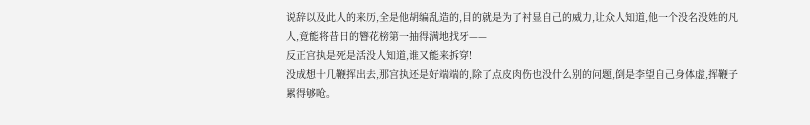说辞以及此人的来历,全是他胡编乱造的,目的就是为了衬显自己的威力,让众人知道,他一个没名没姓的凡人,竟能将昔日的簪花榜第一抽得满地找牙——
反正宫执是死是活没人知道,谁又能来拆穿!
没成想十几鞭挥出去,那宫执还是好端端的,除了点皮肉伤也没什么别的问题,倒是李望自己身体虚,挥鞭子累得够呛。